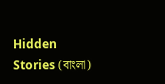Hidden Stories (বাংলা)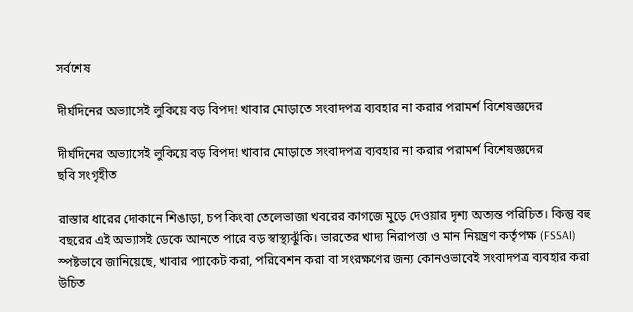সর্বশেষ

দীর্ঘদিনের অভ্যাসেই লুকিয়ে বড় বিপদ! খাবার মোড়াতে সংবাদপত্র ব্যবহার না করার পরামর্শ বিশেষজ্ঞদের

দীর্ঘদিনের অভ্যাসেই লুকিয়ে বড় বিপদ! খাবার মোড়াতে সংবাদপত্র ব্যবহার না করার পরামর্শ বিশেষজ্ঞদের
ছবি সংগৃহীত

রাস্তার ধারের দোকানে শিঙাড়া, চপ কিংবা তেলেভাজা খবরের কাগজে মুড়ে দেওয়ার দৃশ্য অত্যন্ত পরিচিত। কিন্তু বহু বছরের এই অভ্যাসই ডেকে আনতে পারে বড় স্বাস্থ্যঝুঁকি। ভারতের খাদ্য নিরাপত্তা ও মান নিয়ন্ত্রণ কর্তৃপক্ষ (FSSAI) স্পষ্টভাবে জানিয়েছে, খাবার প্যাকেট করা, পরিবেশন করা বা সংরক্ষণের জন্য কোনওভাবেই সংবাদপত্র ব্যবহার করা উচিত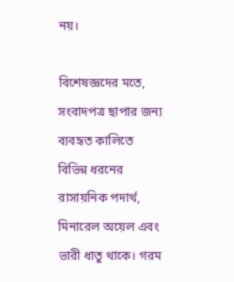নয়।

বিশেষজ্ঞদের মতে, সংবাদপত্র ছাপার জন্য ব্যবহৃত কালিতে বিভিন্ন ধরনের রাসায়নিক পদার্থ, মিনারেল অয়েল এবং ভারী ধাতু থাকে। গরম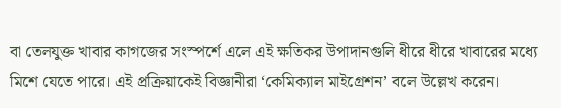বা তেলযুক্ত খাবার কাগজের সংস্পর্শে এলে এই ক্ষতিকর উপাদানগুলি ধীরে ধীরে খাবারের মধ্যে মিশে যেতে পারে। এই প্রক্রিয়াকেই বিজ্ঞানীরা ‘কেমিক্যাল মাইগ্রেশন’ বলে উল্লেখ করেন।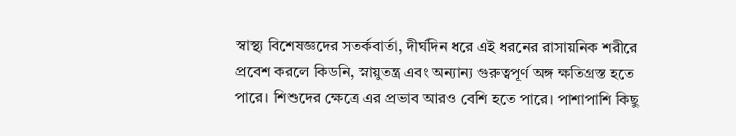স্বাস্থ্য বিশেষজ্ঞদের সতর্কবার্তা, দীর্ঘদিন ধরে এই ধরনের রাসায়নিক শরীরে প্রবেশ করলে কিডনি, স্নায়ুতন্ত্র এবং অন্যান্য গুরুত্বপূর্ণ অঙ্গ ক্ষতিগ্রস্ত হতে পারে। শিশুদের ক্ষেত্রে এর প্রভাব আরও বেশি হতে পারে। পাশাপাশি কিছু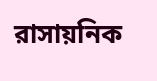রাসায়নিক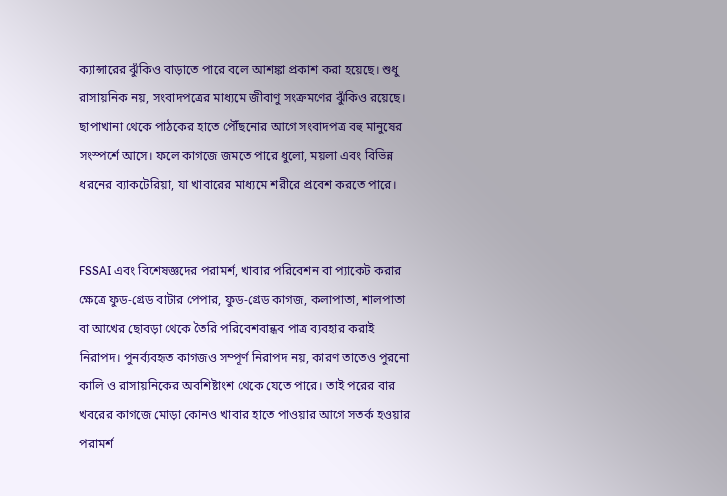ক্যান্সারের ঝুঁকিও বাড়াতে পারে বলে আশঙ্কা প্রকাশ করা হয়েছে। শুধু রাসায়নিক নয়, সংবাদপত্রের মাধ্যমে জীবাণু সংক্রমণের ঝুঁকিও রয়েছে। ছাপাখানা থেকে পাঠকের হাতে পৌঁছনোর আগে সংবাদপত্র বহু মানুষের সংস্পর্শে আসে। ফলে কাগজে জমতে পারে ধুলো, ময়লা এবং বিভিন্ন ধরনের ব্যাকটেরিয়া, যা খাবারের মাধ্যমে শরীরে প্রবেশ করতে পারে।


FSSAI এবং বিশেষজ্ঞদের পরামর্শ, খাবার পরিবেশন বা প্যাকেট করার ক্ষেত্রে ফুড-গ্রেড বাটার পেপার, ফুড-গ্রেড কাগজ, কলাপাতা, শালপাতা বা আখের ছোবড়া থেকে তৈরি পরিবেশবান্ধব পাত্র ব্যবহার করাই নিরাপদ। পুনর্ব্যবহৃত কাগজও সম্পূর্ণ নিরাপদ নয়, কারণ তাতেও পুরনো কালি ও রাসায়নিকের অবশিষ্টাংশ থেকে যেতে পারে। তাই পরের বার খবরের কাগজে মোড়া কোনও খাবার হাতে পাওয়ার আগে সতর্ক হওয়ার পরামর্শ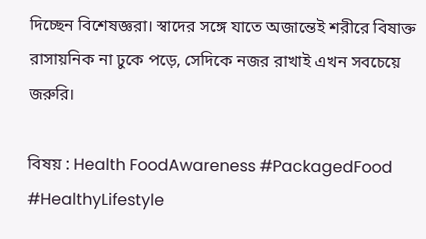দিচ্ছেন বিশেষজ্ঞরা। স্বাদের সঙ্গে যাতে অজান্তেই শরীরে বিষাক্ত রাসায়নিক না ঢুকে পড়ে, সেদিকে নজর রাখাই এখন সবচেয়ে জরুরি।

বিষয় : Health FoodAwareness #PackagedFood #HealthyLifestyle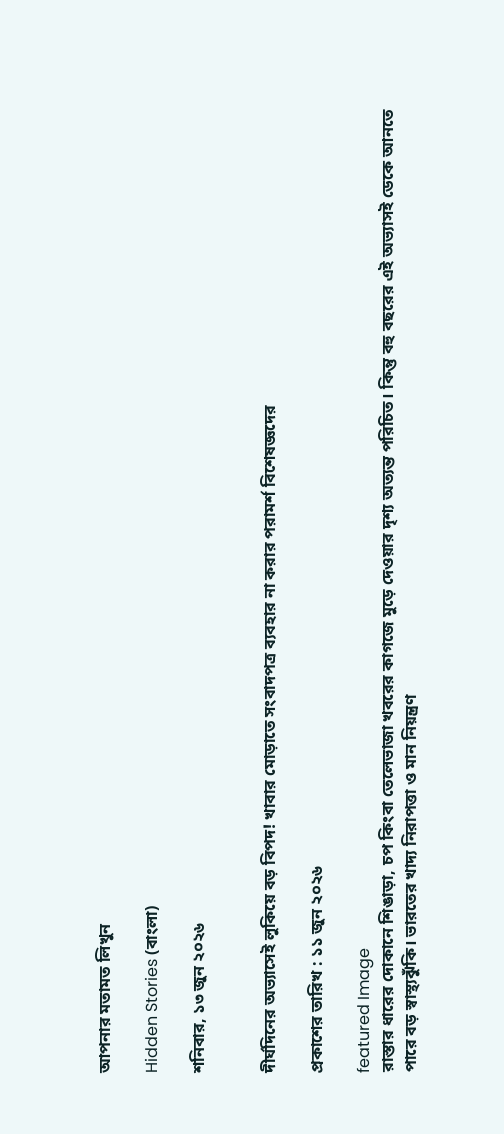আপনার মতামত লিখুন

Hidden Stories (বাংলা)

শনিবার, ১৩ জুন ২০২৬


দীর্ঘদিনের অভ্যাসেই লুকিয়ে বড় বিপদ! খাবার মোড়াতে সংবাদপত্র ব্যবহার না করার পরামর্শ বিশেষজ্ঞদের

প্রকাশের তারিখ : ১১ জুন ২০২৬

featured Image
রাস্তার ধারের দোকানে শিঙাড়া, চপ কিংবা তেলেভাজা খবরের কাগজে মুড়ে দেওয়ার দৃশ্য অত্যন্ত পরিচিত। কিন্তু বহু বছরের এই অভ্যাসই ডেকে আনতে পারে বড় স্বাস্থ্যঝুঁকি। ভারতের খাদ্য নিরাপত্তা ও মান নিয়ন্ত্রণ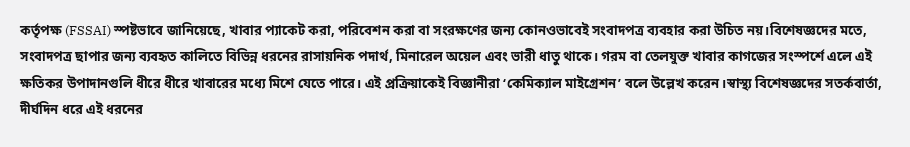কর্তৃপক্ষ (FSSAI) স্পষ্টভাবে জানিয়েছে, খাবার প্যাকেট করা, পরিবেশন করা বা সংরক্ষণের জন্য কোনওভাবেই সংবাদপত্র ব্যবহার করা উচিত নয়।বিশেষজ্ঞদের মতে, সংবাদপত্র ছাপার জন্য ব্যবহৃত কালিতে বিভিন্ন ধরনের রাসায়নিক পদার্থ, মিনারেল অয়েল এবং ভারী ধাতু থাকে। গরম বা তেলযুক্ত খাবার কাগজের সংস্পর্শে এলে এই ক্ষতিকর উপাদানগুলি ধীরে ধীরে খাবারের মধ্যে মিশে যেতে পারে। এই প্রক্রিয়াকেই বিজ্ঞানীরা ‘কেমিক্যাল মাইগ্রেশন’ বলে উল্লেখ করেন।স্বাস্থ্য বিশেষজ্ঞদের সতর্কবার্তা, দীর্ঘদিন ধরে এই ধরনের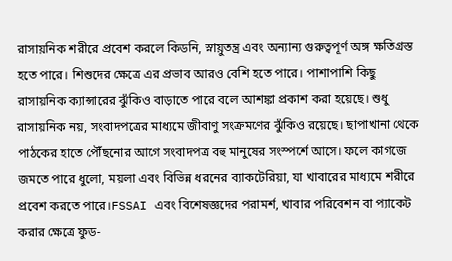রাসায়নিক শরীরে প্রবেশ করলে কিডনি, স্নায়ুতন্ত্র এবং অন্যান্য গুরুত্বপূর্ণ অঙ্গ ক্ষতিগ্রস্ত হতে পারে। শিশুদের ক্ষেত্রে এর প্রভাব আরও বেশি হতে পারে। পাশাপাশি কিছু রাসায়নিক ক্যান্সারের ঝুঁকিও বাড়াতে পারে বলে আশঙ্কা প্রকাশ করা হয়েছে। শুধু রাসায়নিক নয়, সংবাদপত্রের মাধ্যমে জীবাণু সংক্রমণের ঝুঁকিও রয়েছে। ছাপাখানা থেকে পাঠকের হাতে পৌঁছনোর আগে সংবাদপত্র বহু মানুষের সংস্পর্শে আসে। ফলে কাগজে জমতে পারে ধুলো, ময়লা এবং বিভিন্ন ধরনের ব্যাকটেরিয়া, যা খাবারের মাধ্যমে শরীরে প্রবেশ করতে পারে।FSSAI এবং বিশেষজ্ঞদের পরামর্শ, খাবার পরিবেশন বা প্যাকেট করার ক্ষেত্রে ফুড-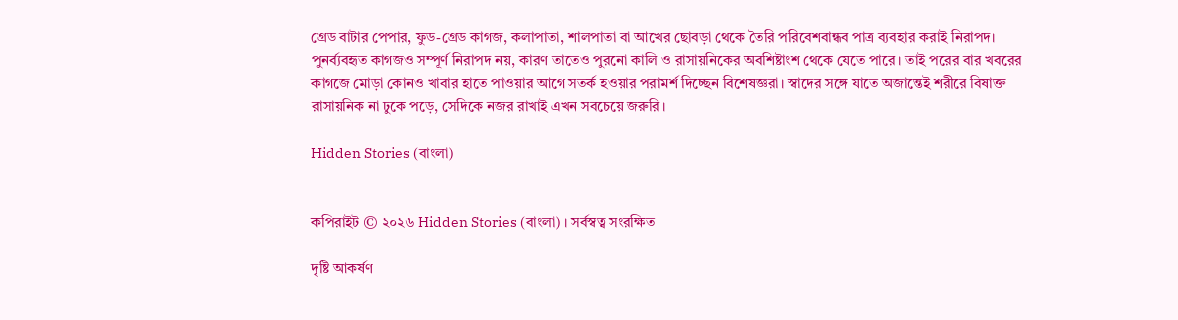গ্রেড বাটার পেপার, ফুড-গ্রেড কাগজ, কলাপাতা, শালপাতা বা আখের ছোবড়া থেকে তৈরি পরিবেশবান্ধব পাত্র ব্যবহার করাই নিরাপদ। পুনর্ব্যবহৃত কাগজও সম্পূর্ণ নিরাপদ নয়, কারণ তাতেও পুরনো কালি ও রাসায়নিকের অবশিষ্টাংশ থেকে যেতে পারে। তাই পরের বার খবরের কাগজে মোড়া কোনও খাবার হাতে পাওয়ার আগে সতর্ক হওয়ার পরামর্শ দিচ্ছেন বিশেষজ্ঞরা। স্বাদের সঙ্গে যাতে অজান্তেই শরীরে বিষাক্ত রাসায়নিক না ঢুকে পড়ে, সেদিকে নজর রাখাই এখন সবচেয়ে জরুরি।

Hidden Stories (বাংলা)


কপিরাইট © ২০২৬ Hidden Stories (বাংলা) । সর্বস্বত্ব সংরক্ষিত

দৃষ্টি আকর্ষণ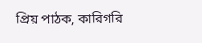প্রিয় পাঠক, কারিগরি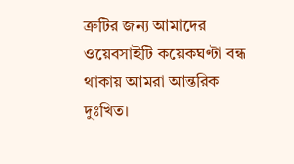ত্রুটির জন্য আমাদের ওয়েবসাইটি কয়েকঘণ্টা বন্ধ থাকায় আমরা আন্তরিক দুঃখিত।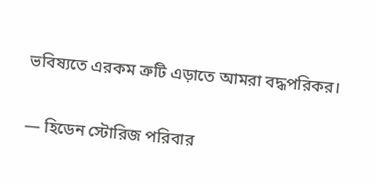ভবিষ্যতে এরকম ত্রুটি এড়াতে আমরা বদ্ধপরিকর।

— হিডেন স্টোরিজ পরিবার